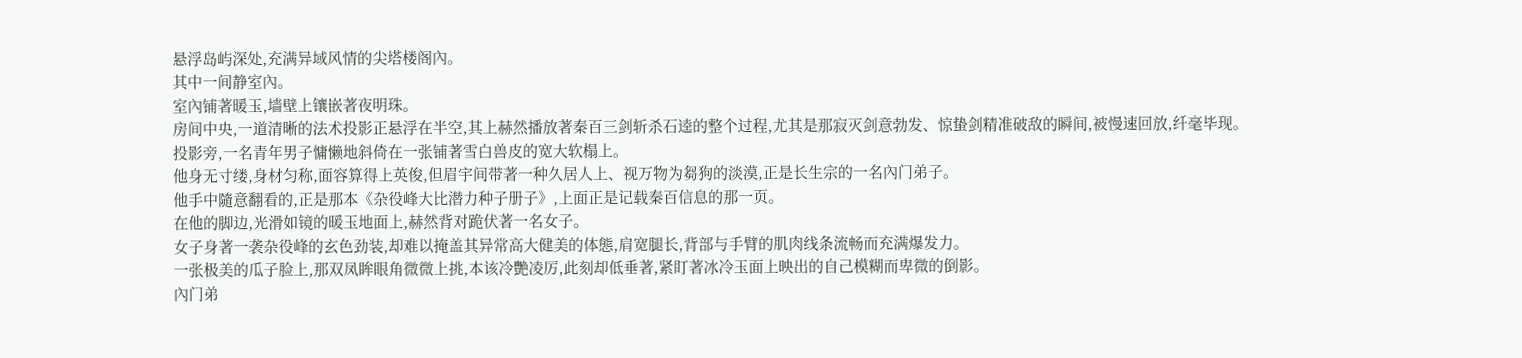悬浮岛屿深处,充满异域风情的尖塔楼阁內。
其中一间静室內。
室內铺著暖玉,墙壁上镶嵌著夜明珠。
房间中央,一道清晰的法术投影正悬浮在半空,其上赫然播放著秦百三剑斩杀石逵的整个过程,尤其是那寂灭剑意勃发、惊蛰剑精准破敌的瞬间,被慢速回放,纤毫毕现。
投影旁,一名青年男子慵懒地斜倚在一张铺著雪白兽皮的宽大软榻上。
他身无寸缕,身材匀称,面容算得上英俊,但眉宇间带著一种久居人上、视万物为芻狗的淡漠,正是长生宗的一名內门弟子。
他手中隨意翻看的,正是那本《杂役峰大比潜力种子册子》,上面正是记载秦百信息的那一页。
在他的脚边,光滑如镜的暖玉地面上,赫然背对跪伏著一名女子。
女子身著一袭杂役峰的玄色劲装,却难以掩盖其异常高大健美的体態,肩宽腿长,背部与手臂的肌肉线条流畅而充满爆发力。
一张极美的瓜子脸上,那双凤眸眼角微微上挑,本该冷艷凌厉,此刻却低垂著,紧盯著冰冷玉面上映出的自己模糊而卑微的倒影。
內门弟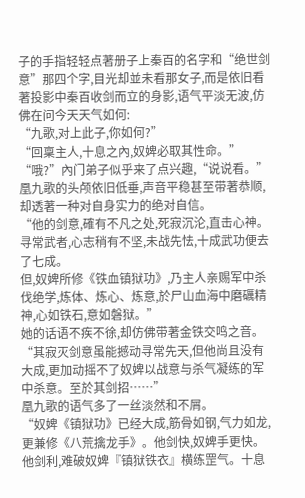子的手指轻轻点著册子上秦百的名字和“绝世剑意”那四个字,目光却並未看那女子,而是依旧看著投影中秦百收剑而立的身影,语气平淡无波,仿佛在问今天天气如何:
“九歌,对上此子,你如何?”
“回稟主人,十息之內,奴婢必取其性命。”
“哦?”內门弟子似乎来了点兴趣,“说说看。”
凰九歌的头颅依旧低垂,声音平稳甚至带著恭顺,却透著一种对自身实力的绝对自信。
“他的剑意,確有不凡之处,死寂沉沦,直击心神。寻常武者,心志稍有不坚,未战先怯,十成武功便去了七成。
但,奴婢所修《铁血镇狱功》,乃主人亲赐军中杀伐绝学,炼体、炼心、炼意,於尸山血海中磨礪精神,心如铁石,意如磐狱。”
她的话语不疾不徐,却仿佛带著金铁交鸣之音。
“其寂灭剑意虽能撼动寻常先天,但他尚且没有大成,更加动摇不了奴婢以战意与杀气凝练的军中杀意。至於其剑招……”
凰九歌的语气多了一丝淡然和不屑。
“奴婢《镇狱功》已经大成,筋骨如钢,气力如龙,更兼修《八荒擒龙手》。他剑快,奴婢手更快。他剑利,难破奴婢『镇狱铁衣』横练罡气。十息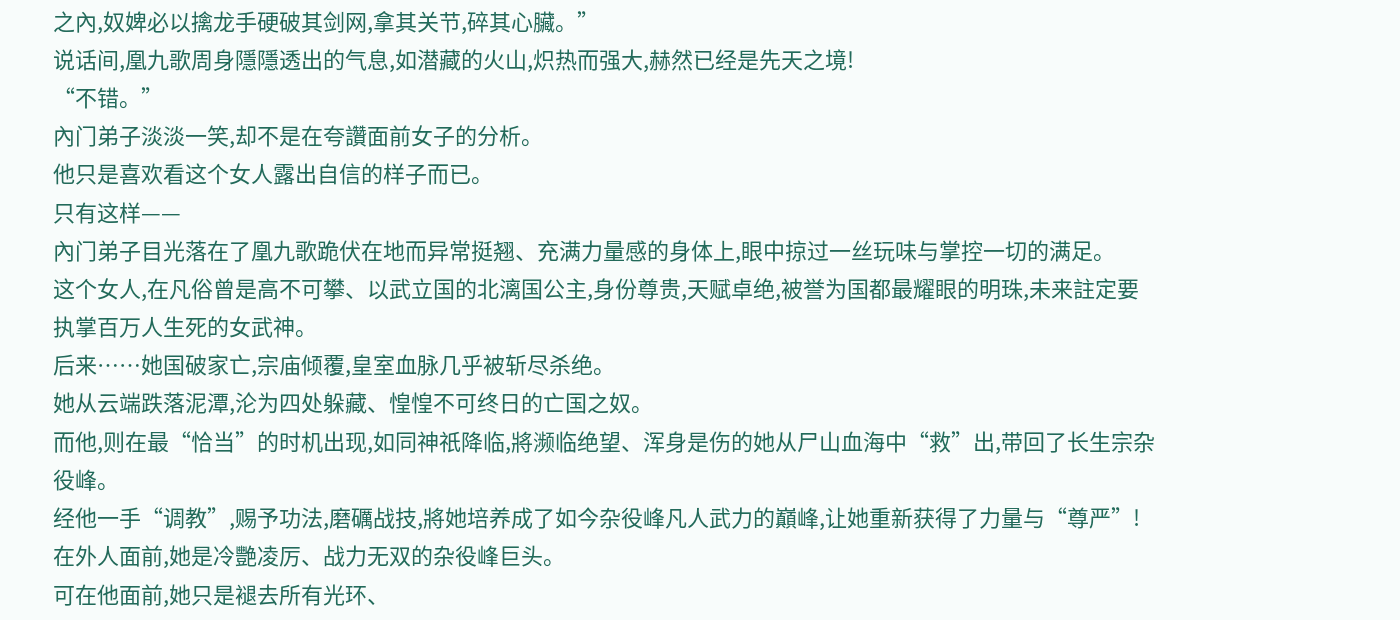之內,奴婢必以擒龙手硬破其剑网,拿其关节,碎其心臟。”
说话间,凰九歌周身隱隱透出的气息,如潜藏的火山,炽热而强大,赫然已经是先天之境!
“不错。”
內门弟子淡淡一笑,却不是在夸讚面前女子的分析。
他只是喜欢看这个女人露出自信的样子而已。
只有这样——
內门弟子目光落在了凰九歌跪伏在地而异常挺翘、充满力量感的身体上,眼中掠过一丝玩味与掌控一切的满足。
这个女人,在凡俗曾是高不可攀、以武立国的北漓国公主,身份尊贵,天赋卓绝,被誉为国都最耀眼的明珠,未来註定要执掌百万人生死的女武神。
后来……她国破家亡,宗庙倾覆,皇室血脉几乎被斩尽杀绝。
她从云端跌落泥潭,沦为四处躲藏、惶惶不可终日的亡国之奴。
而他,则在最“恰当”的时机出现,如同神祇降临,將濒临绝望、浑身是伤的她从尸山血海中“救”出,带回了长生宗杂役峰。
经他一手“调教”,赐予功法,磨礪战技,將她培养成了如今杂役峰凡人武力的巔峰,让她重新获得了力量与“尊严”!
在外人面前,她是冷艷凌厉、战力无双的杂役峰巨头。
可在他面前,她只是褪去所有光环、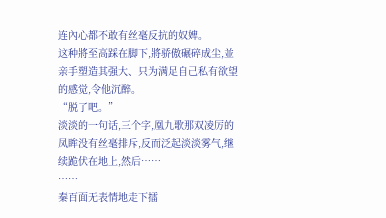连內心都不敢有丝毫反抗的奴婢。
这种將至高踩在脚下,將骄傲碾碎成尘,並亲手塑造其强大、只为满足自己私有欲望的感觉,令他沉醉。
“脱了吧。”
淡淡的一句话,三个字,凰九歌那双凌厉的凤眸没有丝毫排斥,反而泛起淡淡雾气,继续跪伏在地上,然后……
……
秦百面无表情地走下擂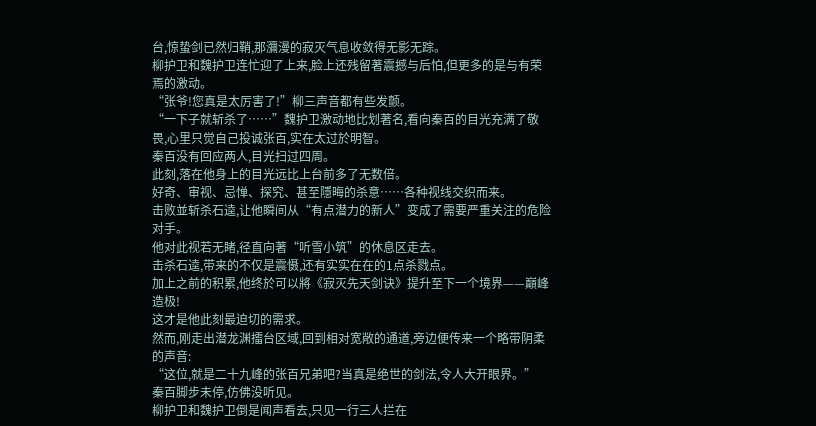台,惊蛰剑已然归鞘,那瀰漫的寂灭气息收敛得无影无踪。
柳护卫和魏护卫连忙迎了上来,脸上还残留著震撼与后怕,但更多的是与有荣焉的激动。
“张爷!您真是太厉害了!”柳三声音都有些发颤。
“一下子就斩杀了……”魏护卫激动地比划著名,看向秦百的目光充满了敬畏,心里只觉自己投诚张百,实在太过於明智。
秦百没有回应两人,目光扫过四周。
此刻,落在他身上的目光远比上台前多了无数倍。
好奇、审视、忌惮、探究、甚至隱晦的杀意……各种视线交织而来。
击败並斩杀石逵,让他瞬间从“有点潜力的新人”变成了需要严重关注的危险对手。
他对此视若无睹,径直向著“听雪小筑”的休息区走去。
击杀石逵,带来的不仅是震慑,还有实实在在的1点杀戮点。
加上之前的积累,他终於可以將《寂灭先天剑诀》提升至下一个境界——巔峰造极!
这才是他此刻最迫切的需求。
然而,刚走出潜龙渊擂台区域,回到相对宽敞的通道,旁边便传来一个略带阴柔的声音:
“这位,就是二十九峰的张百兄弟吧?当真是绝世的剑法,令人大开眼界。”
秦百脚步未停,仿佛没听见。
柳护卫和魏护卫倒是闻声看去,只见一行三人拦在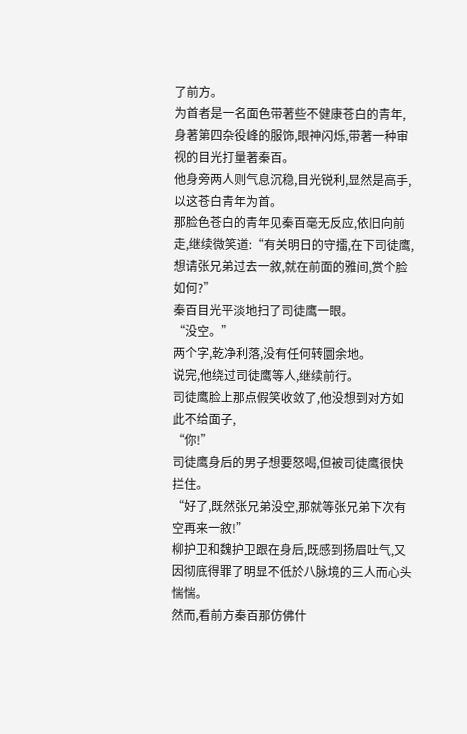了前方。
为首者是一名面色带著些不健康苍白的青年,身著第四杂役峰的服饰,眼神闪烁,带著一种审视的目光打量著秦百。
他身旁两人则气息沉稳,目光锐利,显然是高手,以这苍白青年为首。
那脸色苍白的青年见秦百毫无反应,依旧向前走,继续微笑道:“有关明日的守擂,在下司徒鹰,想请张兄弟过去一敘,就在前面的雅间,赏个脸如何?”
秦百目光平淡地扫了司徒鹰一眼。
“没空。”
两个字,乾净利落,没有任何转圜余地。
说完,他绕过司徒鹰等人,继续前行。
司徒鹰脸上那点假笑收敛了,他没想到对方如此不给面子,
“你!”
司徒鹰身后的男子想要怒喝,但被司徒鹰很快拦住。
“好了,既然张兄弟没空,那就等张兄弟下次有空再来一敘!”
柳护卫和魏护卫跟在身后,既感到扬眉吐气,又因彻底得罪了明显不低於八脉境的三人而心头惴惴。
然而,看前方秦百那仿佛什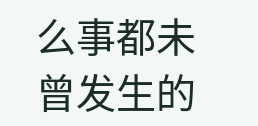么事都未曾发生的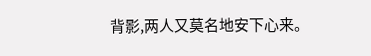背影,两人又莫名地安下心来。